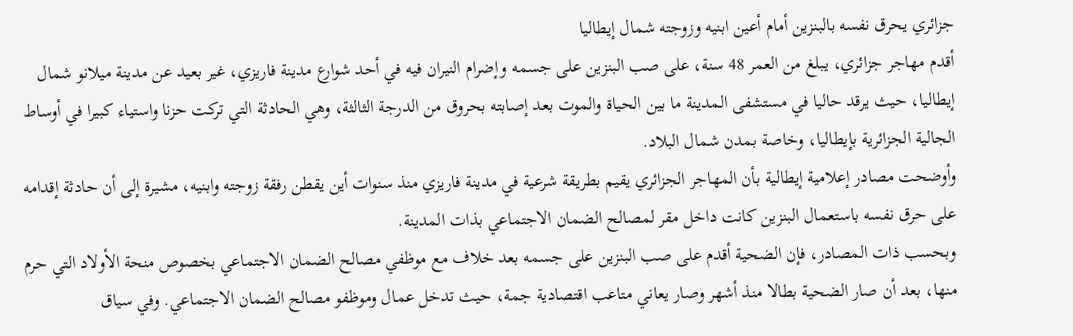جزائري يحرق نفسه بالبنزين أمام أعين ابنيه وزوجته شمال إيطاليا
أقدم مهاجر جزائري، يبلغ من العمر 48 سنة، على صب البنزين على جسمه وإضرام النيران فيه في أحد شوارع مدينة فاريزي، غير بعيد عن مدينة ميلانو شمال إيطاليا، حيث يرقد حاليا في مستشفى المدينة ما بين الحياة والموت بعد إصابته بحروق من الدرجة الثالثة، وهي الحادثة التي تركت حزنا واستياء كبيرا في أوساط الجالية الجزائرية بإيطاليا، وخاصة بمدن شمال البلاد.
وأوضحت مصادر إعلامية إيطالية بأن المهاجر الجزائري يقيم بطريقة شرعية في مدينة فاريزي منذ سنوات أين يقطن رفقة زوجته وابنيه، مشيرة إلى أن حادثة إقدامه على حرق نفسه باستعمال البنزين كانت داخل مقر لمصالح الضمان الاجتماعي بذات المدينة.
وبحسب ذات المصادر، فإن الضحية أقدم على صب البنزين على جسمه بعد خلاف مع موظفي مصالح الضمان الاجتماعي بخصوص منحة الأولاد التي حرم منها، بعد أن صار الضحية بطالا منذ أشهر وصار يعاني متاعب اقتصادية جمة، حيث تدخل عمال وموظفو مصالح الضمان الاجتماعي. وفي سياق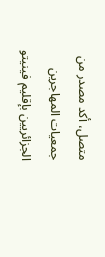متصل، أكد مصدر من جمعيات المهاجرين الجزائريين بإقليم فينيتو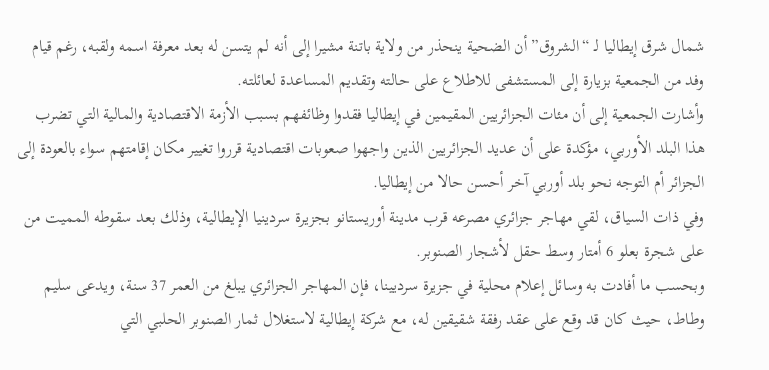شمال شرق إيطاليا لـ “الشروق” أن الضحية ينحذر من ولاية باتنة مشيرا إلى أنه لم يتسن له بعد معرفة اسمه ولقبه، رغم قيام وفد من الجمعية بزيارة إلى المستشفى للاطلاع على حالته وتقديم المساعدة لعائلته.
وأشارت الجمعية إلى أن مئات الجزائريين المقيمين في إيطاليا فقدوا وظائفهم بسبب الأزمة الاقتصادية والمالية التي تضرب هذا البلد الأوربي، مؤكدة على أن عديد الجزائريين الذين واجهوا صعوبات اقتصادية قرروا تغيير مكان إقامتهم سواء بالعودة إلى الجزائر أم التوجه نحو بلد أوربي آخر أحسن حالا من إيطاليا.
وفي ذات السياق، لقي مهاجر جزائري مصرعه قرب مدينة أوريستانو بجزيرة سردينيا الإيطالية، وذلك بعد سقوطه المميت من على شجرة بعلو 6 أمتار وسط حقل لأشجار الصنوبر.
وبحسب ما أفادت به وسائل إعلام محلية في جزيرة سرديينا، فإن المهاجر الجزائري يبلغ من العمر 37 سنة، ويدعى سليم وطاط، حيث كان قد وقع على عقد رفقة شقيقين له، مع شركة إيطالية لاستغلال ثمار الصنوبر الحلبي التي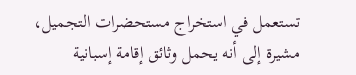تستعمل في استخراج مستحضرات التجميل، مشيرة إلى أنه يحمل وثائق إقامة إسبانية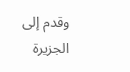وقدم إلى الجزيرة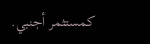كمستثمر أجنبي.